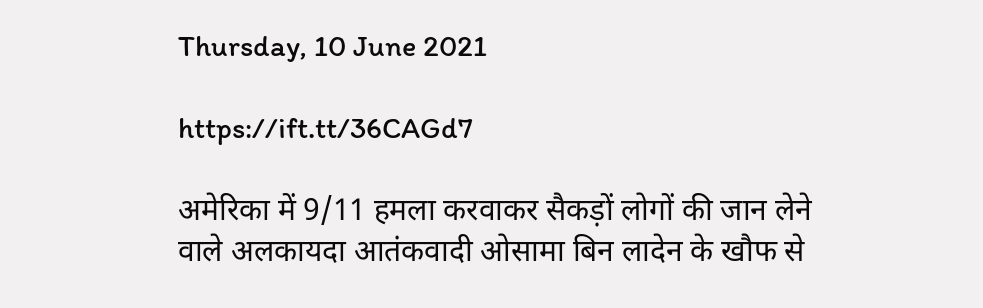Thursday, 10 June 2021

https://ift.tt/36CAGd7

अमेरिका में 9/11 हमला करवाकर सैकड़ों लोगों की जान लेने वाले अलकायदा आतंकवादी ओसामा ब‍िन लादेन के खौफ से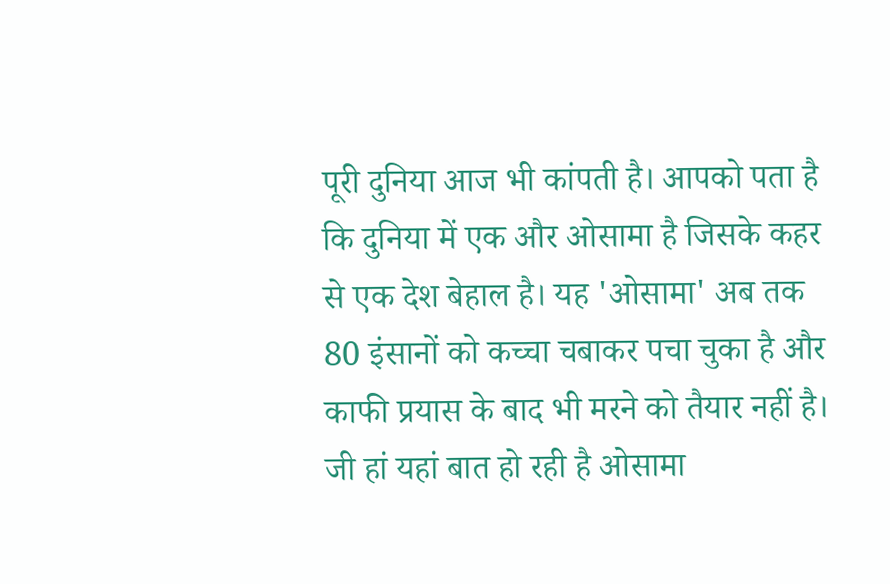पूरी दुनिया आज भी कांपती है। आपको पता है कि दुनिया में एक और ओसामा है जिसके कहर से एक देश बेहाल है। यह 'ओसामा' अब तक 80 इंसानों को कच्‍चा चबाकर पचा चुका है और काफी प्रयास के बाद भी मरने को तैयार नहीं है। जी हां यहां बात हो रही है ओसामा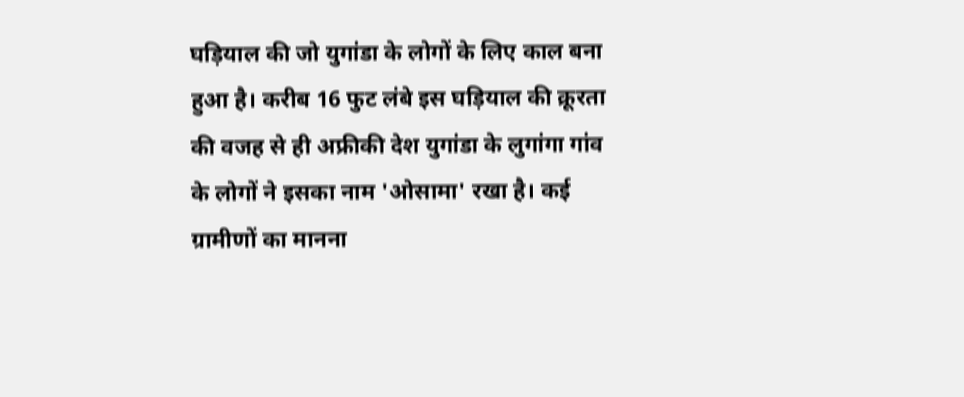घड़‍ियाल की जो युगांडा के लोगों के लिए काल बना हुआ है। करीब 16 फुट लंबे इस घड़‍ियाल की क्रूरता की वजह से ही अफ्रीकी देश युगांडा के लुगांगा गांव के लोगों ने इसका नाम 'ओसामा' रखा है। कई ग्रामीणों का मानना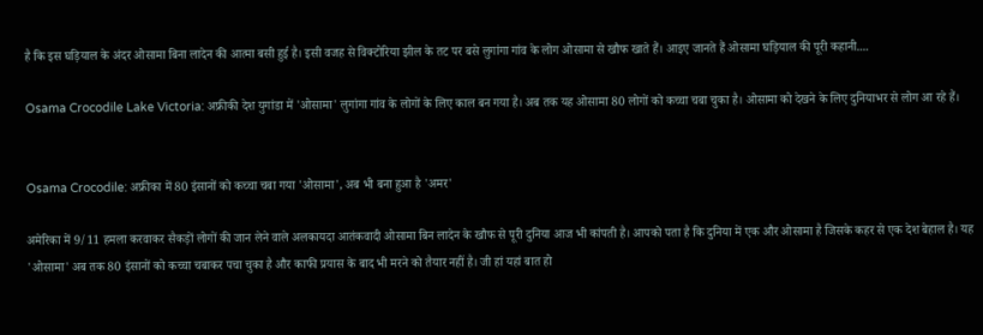है कि इस घड़‍ियाल के अंदर ओसामा बिना लादेन की आत्‍मा बसी हुई है। इसी वजह से विक्‍टोरिया झील के तट पर बसे लुगांगा गांव के लोग ओसामा से खौफ खाते हैं। आइए जानते हैं ओसामा घड़‍ियाल की पूरी कहानी....

Osama Crocodile Lake Victoria: अफ्रीकी देश युगांडा में 'ओसामा' लुगांगा गांव के लोगों के लिए काल बन गया है। अब तक यह ओसामा 80 लोगों को कच्‍चा चबा चुका है। ओसामा को देखने के लिए दुनियाभर से लोग आ रहे हैं।


Osama Crocodile: अफ्रीका में 80 इंसानों को कच्‍चा चबा गया 'ओसामा', अब भी बना हुआ है 'अमर'

अमेरिका में 9/11 हमला करवाकर सैकड़ों लोगों की जान लेने वाले अलकायदा आतंकवादी ओसामा ब‍िन लादेन के खौफ से पूरी दुनिया आज भी कांपती है। आपको पता है कि दुनिया में एक और ओसामा है जिसके कहर से एक देश बेहाल है। यह 'ओसामा' अब तक 80 इंसानों को कच्‍चा चबाकर पचा चुका है और काफी प्रयास के बाद भी मरने को तैयार नहीं है। जी हां यहां बात हो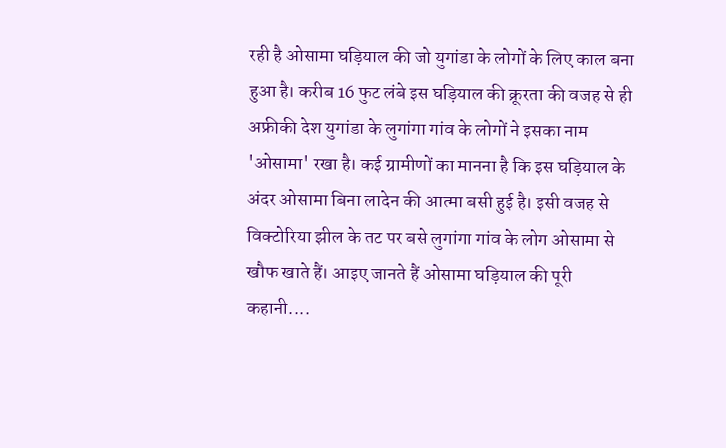रही है ओसामा घड़‍ियाल की जो युगांडा के लोगों के लिए काल बना हुआ है। करीब 16 फुट लंबे इस घड़‍ियाल की क्रूरता की वजह से ही अफ्रीकी देश युगांडा के लुगांगा गांव के लोगों ने इसका नाम 'ओसामा' रखा है। कई ग्रामीणों का मानना है कि इस घड़‍ियाल के अंदर ओसामा बिना लादेन की आत्‍मा बसी हुई है। इसी वजह से विक्‍टोरिया झील के तट पर बसे लुगांगा गांव के लोग ओसामा से खौफ खाते हैं। आइए जानते हैं ओसामा घड़‍ियाल की पूरी कहानी....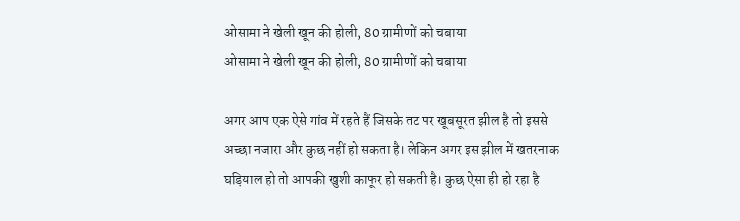ओसामा ने खेली खून की होली, 80 ग्रामीणों को चबाया
ओसामा ने खेली खून की होली, 80 ग्रामीणों को चबाया

अगर आप एक ऐसे गांव में रहते हैं जिसके तट पर खूबसूरत झील है तो इससे अच्‍छा नजारा और कुछ नहीं हो सकता है। लेकिन अगर इस झील में खतरनाक घड़‍ियाल हो तो आपकी खुशी काफूर हो सकती है। कुछ ऐसा ही हो रहा है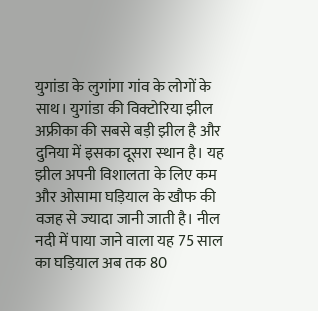युगांडा के लुगांगा गांव के लोगों के साथ। युगांडा की विक्‍टोरिया झील अफ्रीका की सबसे बड़ी झील है और दुनिया में इसका दूसरा स्‍थान है। यह झील अपनी विशालता के लिए कम और ओसामा घड़‍ियाल के खौफ की वजह से ज्‍यादा जानी जाती है। नील नदी में पाया जाने वाला यह 75 साल का घड़‍ियाल अब तक 80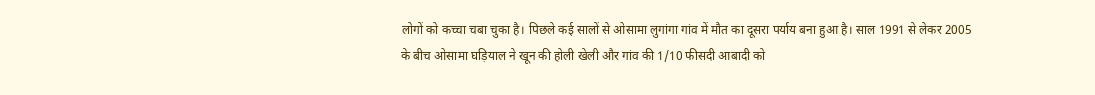लोगों को कच्‍चा चबा चुका है। पिछले कई सालों से ओसामा लुगांगा गांव में मौत का दूसरा पर्याय बना हुआ है। साल 1991 से लेकर 2005 के बीच ओसामा घड़‍ियाल ने खून की होली खेली और गांव की 1/10 फीसदी आबादी को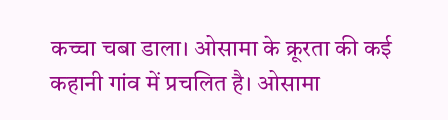कच्‍चा चबा डाला। ओसामा के क्रूरता की कई कहानी गांव में प्रचल‍ित है। ओसामा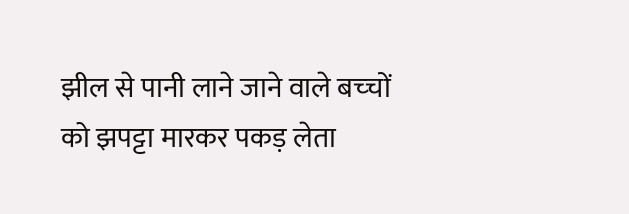झील से पानी लाने जाने वाले बच्‍चों को झपट्टा मारकर पकड़ लेता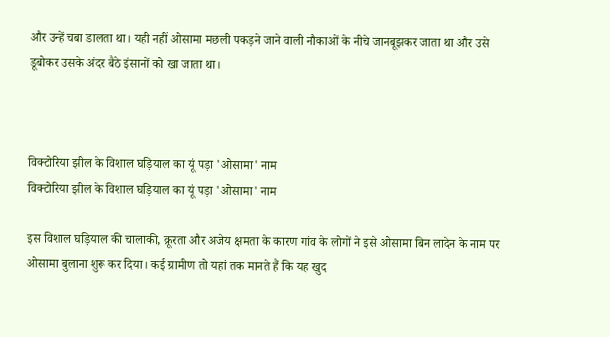और उन्‍हें चबा डालता था। यही नहीं ओसामा मछली पकड़ने जाने वाली नौकाओं के नीचे जानबूझकर जाता था और उसे डूबोकर उसके अंदर बैठे इंसानों को खा जाता था।



विक्‍टोरिया झील के व‍िशाल घड़‍ियाल का यूं पड़ा 'ओसामा' नाम
विक्‍टोरिया झील के व‍िशाल घड़‍ियाल का यूं पड़ा 'ओसामा' नाम

इस विशाल घड़‍ियाल की चालाकी, क्रूरता और अजेय क्षमता के कारण गांव के लोगों ने इसे ओसामा बिन लादेन के नाम पर ओसामा बुलाना शुरू कर दिया। कई ग्रामीण तो यहां तक मानते हैं कि यह खुद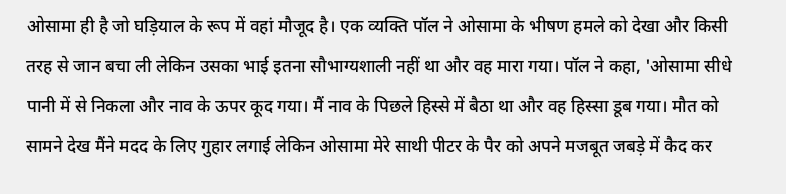ओसामा ही है जो घड़‍ियाल के रूप में वहां मौजूद है। एक व्‍यक्ति पॉल ने ओसामा के भीषण हमले को देखा और किसी तरह से जान बचा ली लेकिन उसका भाई इतना सौभाग्‍यशाली नहीं था और वह मारा गया। पॉल ने कहा, 'ओसामा सीधे पानी में से निकला और नाव के ऊपर कूद गया। मैं नाव के पिछले हिस्‍से में बैठा था और वह हिस्‍सा डूब गया। मौत को सामने देख मैंने मदद के लिए गुहार लगाई लेकिन ओसामा मेरे साथी पीटर के पैर को अपने मजबूत जबड़े में कैद कर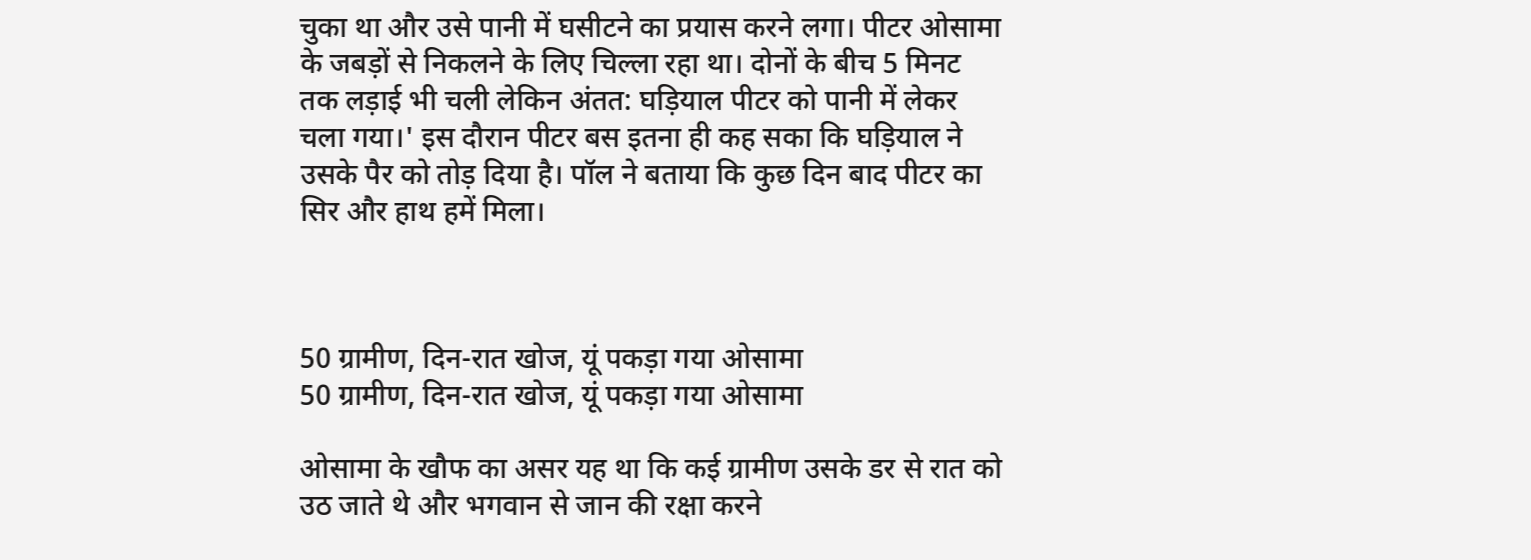चुका था और उसे पानी में घसीटने का प्रयास करने लगा। पीटर ओसामा के जबड़ों से निकलने के लिए चिल्‍ला रहा था। दोनों के बीच 5 मिनट तक लड़ाई भी चली लेकिन अंतत: घड़‍ियाल पीटर को पानी में लेकर चला गया।' इस दौरान पीटर बस इतना ही कह सका कि घड़‍ियाल ने उसके पैर को तोड़ दिया है। पॉल ने बताया कि कुछ दिन बाद पीटर का सिर और हाथ हमें मिला।



50 ग्रामीण, दिन-रात खोज, यूं पकड़ा गया ओसामा
50 ग्रामीण, दिन-रात खोज, यूं पकड़ा गया ओसामा

ओसामा के खौफ का असर यह था कि कई ग्रामीण उसके डर से रात को उठ जाते थे और भगवान से जान की रक्षा करने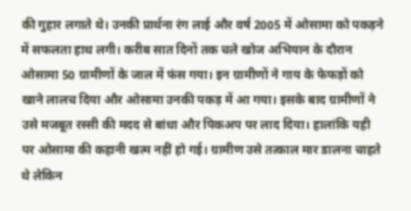की गुहार लगाते थे। उनकी प्रार्थना रंग लाई और वर्ष 2005 में ओसामा को पकड़ने में सफलता हाथ लगी। करीब सात दिनों तक चले खोज अभियान के दौरान ओसामा 50 ग्रामीणों के जाल में फंस गया। इन ग्रामीणों ने गाय के फेफड़ों को खाने लालच दिया और ओसामा उनकी पकड़ में आ गया। इसके बाद ग्रामीणों ने उसे मजबूत रस्‍सी की मदद से बांधा और पिकअप पर लाद दिया। हालांकि यही पर ओसामा की कहानी खत्‍म नहीं हो गई। ग्रामीण उसे तत्‍काल मार डालना चाहते थे लेकिन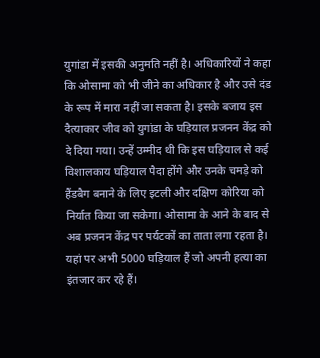युगांडा में इसकी अनुमति नहीं है। अधिकारियों ने कहा कि ओसामा को भी जीने का अधिकार है और उसे दंड के रूप में मारा नहीं जा सकता है। इसके बजाय इस दैत्‍याकार जीव को युगांडा के घड़‍ियाल प्रजनन केंद्र को दे दिया गया। उन्‍हें उम्‍मीद थी कि इस घड़‍ियाल से कई विशालकाय घड़‍ियाल पैदा होंगे और उनके चमड़े को हैंडबैग बनाने के लिए इटली और दक्षिण कोरिया को निर्यात किया जा सकेगा। ओसामा के आने के बाद से अब प्रजनन केंद्र पर पर्यटकों का ताता लगा रहता है। यहां पर अभी 5000 घड़‍ियाल हैं जो अपनी हत्‍या का इंतजार कर रहे हैं।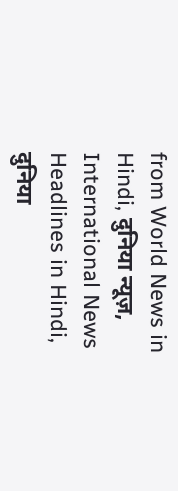from World News in Hindi, दुनिया न्यूज़, International News Headlines in Hindi, दुनिया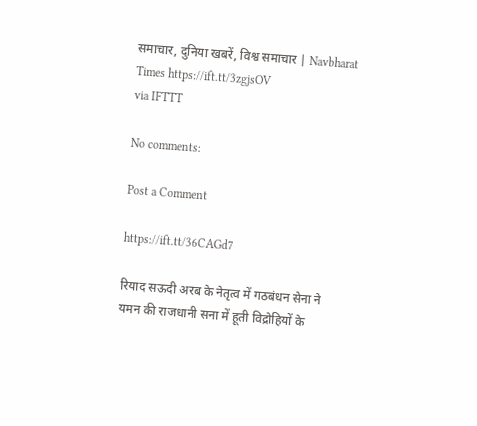समाचार, दुनिया खबरें, विश्व समाचार | Navbharat Times https://ift.tt/3zgjsOV
via IFTTT

No comments:

Post a Comment

https://ift.tt/36CAGd7

रियाद सऊदी अरब के नेतृत्‍व में गठबंधन सेना ने यमन की राजधानी सना में हूती विद्रोहियों के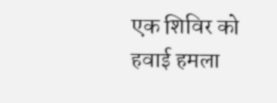एक शिविर को हवाई हमला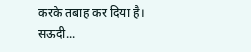करके तबाह कर दिया है। सऊदी...